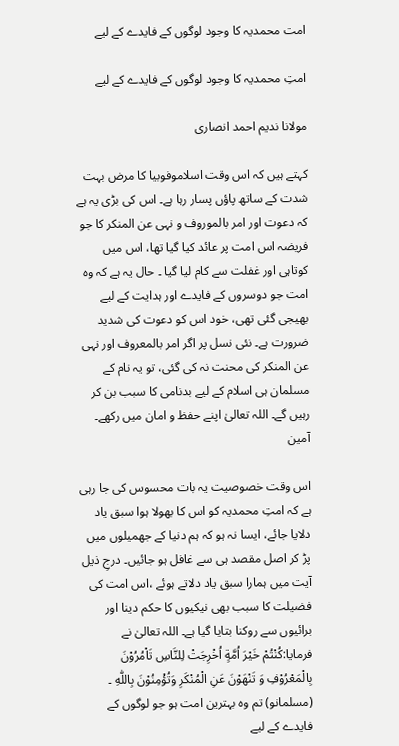امت محمدیہ کا وجود لوگوں کے فایدے کے لیے

امتِ محمدیہ کا وجود لوگوں کے فایدے کے لیے

مولانا ندیم احمد انصاری

کہتے ہیں کہ اس وقت اسلاموفوبیا کا مرض بہت شدت کے ساتھ پاؤں پسار رہا ہے۔ اس کی بڑی یہ ہے کہ دعوت اور امر بالموروف و نہی عن المنکر کا جو فریضہ اس امت پر عائد کیا گیا تھا، اس میں کوتاہی اور غفلت سے کام لیا گیا ۔ حال یہ ہے کہ وہ امت جو دوسروں کے فایدے اور ہدایت کے لیے بھیجی گئی تھی، خود اس کو دعوت کی شدید ضرورت ہے۔ نئی نسل پر اگر امر بالمعروف اور نہی عن المنکر کی محنت نہ کی گئی، تو یہ نام کے مسلمان ہی اسلام کے لیے بدنامی کا سبب بن کر رہیں گے۔ اللہ تعالیٰ اپنے حفظ و امان میں رکھے۔ آمین

اس وقت خصوصیت یہ بات محسوس کی جا رہی ہے کہ امتِ محمدیہ کو اس کا بھولا ہوا سبق یاد دلایا جائے، ایسا نہ ہو کہ ہم دنیا کے جھمیلوں میں پڑ کر اصل مقصد ہی سے غافل ہو جائیں۔ درجِ ذیل آیت میں ہمارا سبق یاد دلاتے ہوئے ،اس امت کی فضیلت کا سبب بھی نیکیوں کا حکم دینا اور برائیوں سے روکنا بتایا گیا ہے۔ اللہ تعالیٰ نے فرمایا:كُنْتُمْ خَيْرَ اُمَّةٍ اُخْرِجَتْ لِلنَّاسِ تَاْمُرُوْنَ بِالْمَعْرُوْفِ وَ تَنْهَوْنَ عَنِ الْمُنْكَرِ وَتُؤْمِنُوْنَ بِاللّٰهِ ۔ (مسلمانو) تم وہ بہترین امت ہو جو لوگوں کے فایدے کے لیے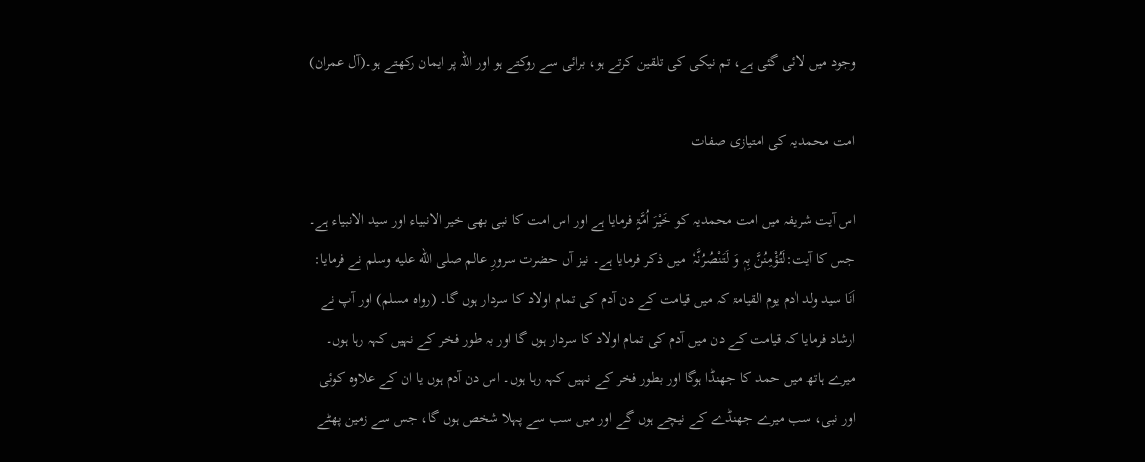وجود میں لائی گئی ہے، تم نیکی کی تلقین کرتے ہو، برائی سے روکتے ہو اور اللہ پر ایمان رکھتے ہو۔(آل عمران)

امت محمدیہ کی امتیازی صفات

اس آیت شریفہ میں امت محمدیہ کو خَیْرَ اُمَّۃٍ فرمایا ہے اور اس امت کا نبی بھی خیر الانبیاء اور سید الانبیاء ہے۔ جس کا آیت:لَتُؤْمِنُنَّ بِہٖ وَ لَتَنْصُرُنَّہٗ  میں ذکر فرمایا ہے۔ نیز آں حضرت سرورِ عالم صلى الله عليه وسلم نے فرمایا: اَنَا سید ولد اٰدم یوم القیامۃ کہ میں قیامت کے دن آدم کی تمام اولاد کا سردار ہوں گا۔ (رواہ مسلم) اور آپ نے ارشاد فرمایا کہ قیامت کے دن میں آدم کی تمام اولاد کا سردار ہوں گا اور بہ طور فخر کے نہیں کہہ رہا ہوں۔ میرے ہاتھ میں حمد کا جھنڈا ہوگا اور بطور فخر کے نہیں کہہ رہا ہوں۔ اس دن آدم ہوں یا ان کے علاوہ کوئی اور نبی، سب میرے جھنڈے کے نیچے ہوں گے اور میں سب سے پہلا شخص ہوں گا، جس سے زمین پھٹے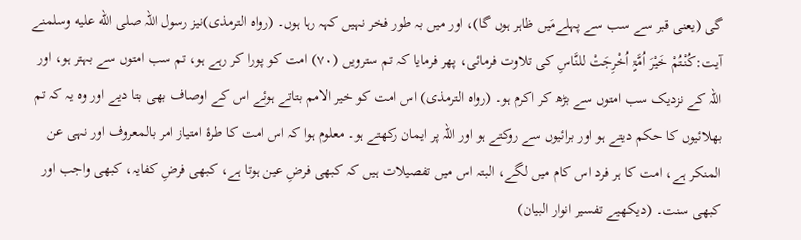گی (یعنی قبر سے سب سے پہلےمَیں ظاہر ہوں گا)، اور میں بہ طور فخر نہیں کہہ رہا ہوں۔ (رواہ الترمذی)نیز رسول اللہ صلى الله عليه وسلمنے آیت:کُنْتُمْ خَیْرَ اُمَّۃٍ اُخْرِجَتْ للنَّاسِ کی تلاوت فرمائی، پھر فرمایا کہ تم سترویں (٧٠) امت کو پورا کر رہے ہو، تم سب امتوں سے بہتر ہو، اور اللہ کے نزدیک سب امتوں سے بڑھ کر اکرم ہو۔ (رواہ الترمذی) اس امت کو خیر الامم بتاتے ہوئے اس کے اوصاف بھی بتا دیے اور وہ یہ کہ تم بھلائیوں کا حکم دیتے ہو اور برائیوں سے روکتے ہو اور اللہ پر ایمان رکھتے ہو۔ معلوم ہوا کہ اس امت کا طرۂ امتیاز امر بالمعروف اور نہی عن المنکر ہے، امت کا ہر فرد اس کام میں لگے، البتہ اس میں تفصیلات ہیں کہ کبھی فرضِ عین ہوتا ہے، کبھی فرضِ کفایہ، کبھی واجب اور کبھی سنت۔ (دیکھیے تفسیر انوار البیان)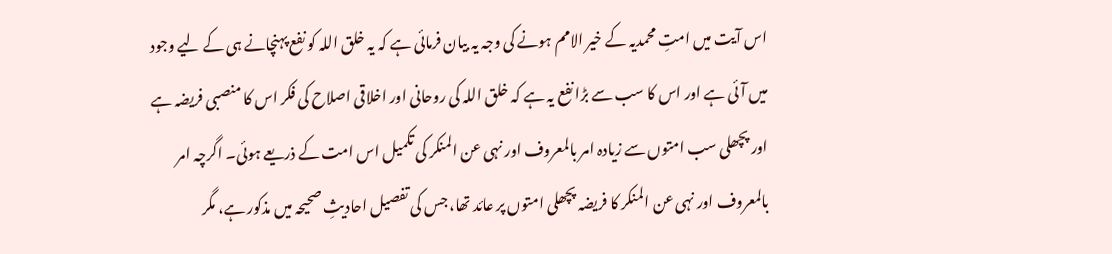اس آیت میں امتِ محمدیہ کے خیر الامم ہونے کی وجہ یہ بیان فرمائی ہے کہ یہ خلق اللہ کو نفع پہنچانے ہی کے لیے وجود میں آئی ہے اور اس کا سب سے بڑا نفع یہ ہے کہ خلق اللہ کی روحانی اور اخلاقی اصلاح کی فکر اس کا منصبی فریضہ ہے اور پچھلی سب امتوں سے زیادہ امر بالمعروف اور نہی عن المنکر کی تکمیل اس امت کے ذریعے ہوئی۔ اگرچہ امر بالمعروف اور نہی عن المنکر کا فریضہ پچھلی امتوں پر عائد تھا، جس کی تفصیل احادیثِ صحیحہ میں مذکور ہے، مگر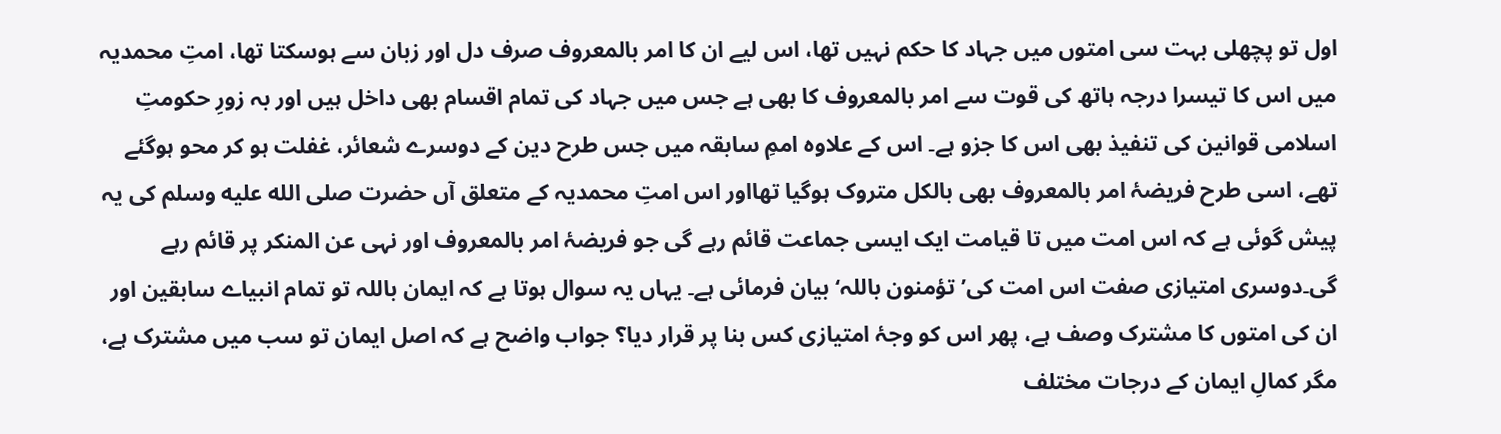اول تو پچھلی بہت سی امتوں میں جہاد کا حکم نہیں تھا، اس لیے ان کا امر بالمعروف صرف دل اور زبان سے ہوسکتا تھا، امتِ محمدیہ میں اس کا تیسرا درجہ ہاتھ کی قوت سے امر بالمعروف کا بھی ہے جس میں جہاد کی تمام اقسام بھی داخل ہیں اور بہ زورِ حکومتِ اسلامی قوانین کی تنفیذ بھی اس کا جزو ہے۔ اس کے علاوہ اممِ سابقہ میں جس طرح دین کے دوسرے شعائر، غفلت ہو کر محو ہوگئے تھے، اسی طرح فریضۂ امر بالمعروف بھی بالکل متروک ہوگیا تھااور اس امتِ محمدیہ کے متعلق آں حضرت صلى الله عليه وسلم کی یہ پیش گوئی ہے کہ اس امت میں تا قیامت ایک ایسی جماعت قائم رہے گی جو فریضۂ امر بالمعروف اور نہی عن المنکر پر قائم رہے گی۔دوسری امتیازی صفت اس امت کی’تؤمنون باللہ‘ بیان فرمائی ہے۔ یہاں یہ سوال ہوتا ہے کہ ایمان باللہ تو تمام انبیاے سابقین اور ان کی امتوں کا مشترک وصف ہے، پھر اس کو وجۂ امتیازی کس بنا پر قرار دیا؟ جواب واضح ہے کہ اصل ایمان تو سب میں مشترک ہے، مگر کمالِ ایمان کے درجات مختلف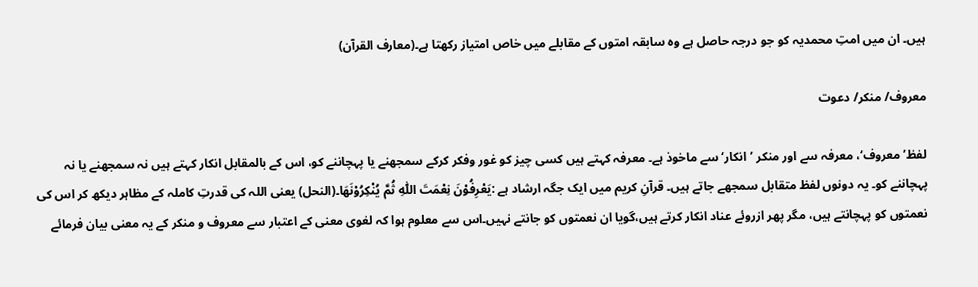ہیں۔ ان میں امتِ محمدیہ کو جو درجہ حاصل ہے وہ سابقہ امتوں کے مقابلے میں خاص امتیاز رکھتا ہے۔(معارف القرآن)

معروف/ منکر/ دعوت

لفظ’ معروف‘، معرفہ سے اور منکر ’انکار‘ سے ماخوذ ہے۔ معرفہ کہتے ہیں کسی چیز کو غور وفکر کرکے سمجھنے یا پہچاننے کو، اس کے بالمقابل انکار کہتے ہیں نہ سمجھنے یا نہ پہچاننے کو۔ یہ دونوں لفظ متقابل سمجھے جاتے ہیں۔ قرآنِ کریم میں ایک جگہ ارشاد ہے :يَعْرِفُوْنَ نِعْمَتَ اللّٰهِ ثُمَّ يُنْكِرُوْنَهَا۔(النحل) یعنی اللہ کی قدرتِ کاملہ کے مظاہر دیکھ کر اس کی نعمتوں کو پہچانتے ہیں، مگر پھر ازروئے عناد انکار کرتے ہیں،گویا ان نعمتوں کو جانتے نہیں۔اس سے معلوم ہوا کہ لغوی معنی کے اعتبار سے معروف و منکر کے یہ معنی بیان فرمائے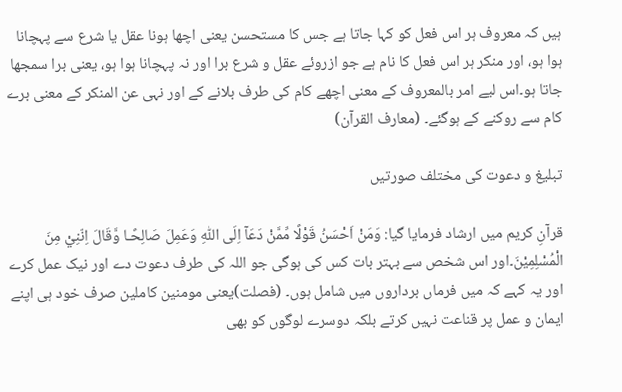ہیں کہ معروف ہر اس فعل کو کہا جاتا ہے جس کا مستحسن یعنی اچھا ہونا عقل یا شرع سے پہچانا ہوا ہو، اور منکر ہر اس فعل کا نام ہے جو ازروئے عقل و شرع برا اور نہ پہچانا ہوا ہو، یعنی برا سمجھا جاتا ہو۔اس لیے امر بالمعروف کے معنی اچھے کام کی طرف بلانے کے اور نہی عن المنکر کے معنی برے کام سے روکنے کے ہوگئے۔ (معارف القرآن)

تبلیغ و دعوت کی مختلف صورتیں

قرآنِ کریم میں ارشاد فرمایا گیا: وَمَنْ اَحْسَنُ قَوْلًا مِّمَّنْ دَعَآ اِلَى اللّٰهِ وَعَمِلَ صَالِحًـا وَّقَالَ اِنّنِيْ مِنَ الْمُسْلِمِيْنَ۔اور اس شخص سے بہتر بات کس کی ہوگی جو اللہ کی طرف دعوت دے اور نیک عمل کرے اور یہ کہے کہ میں فرماں برداروں میں شامل ہوں۔ (فصلت)یعنی مومنین کاملین صرف خود ہی اپنے ایمان و عمل پر قناعت نہیں کرتے بلکہ دوسرے لوگوں کو بھی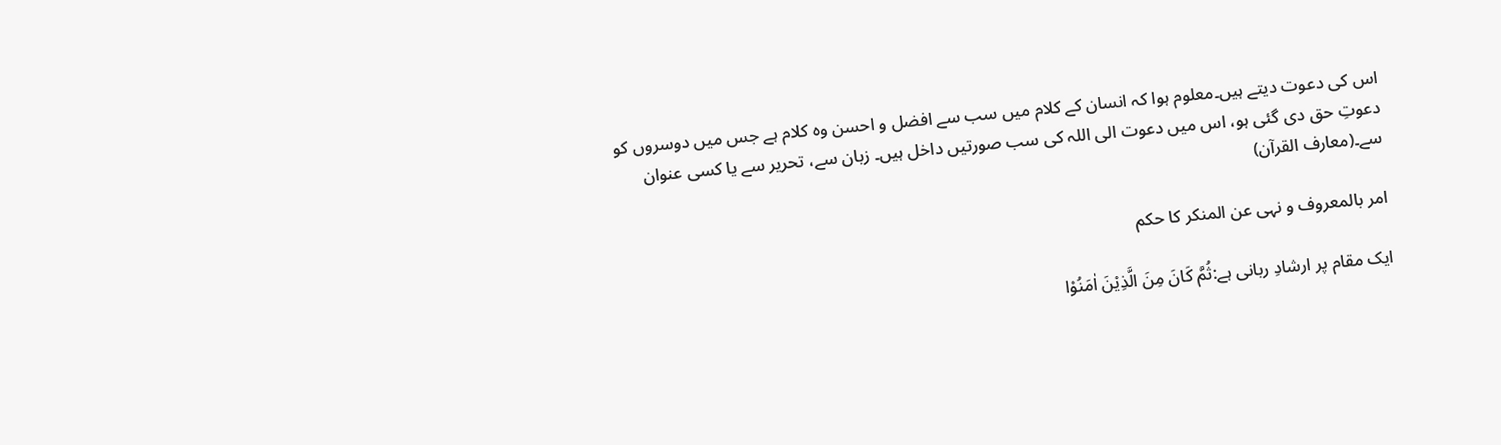اس کی دعوت دیتے ہیں۔معلوم ہوا کہ انسان کے کلام میں سب سے افضل و احسن وہ کلام ہے جس میں دوسروں کو دعوتِ حق دی گئی ہو، اس میں دعوت الی اللہ کی سب صورتیں داخل ہیں۔ زبان سے، تحریر سے یا کسی عنوان سے۔(معارف القرآن)

امر بالمعروف و نہی عن المنکر کا حکم

ایک مقام پر ارشادِ ربانی ہے:ثُمَّ كَانَ مِنَ الَّذِيْنَ اٰمَنُوْا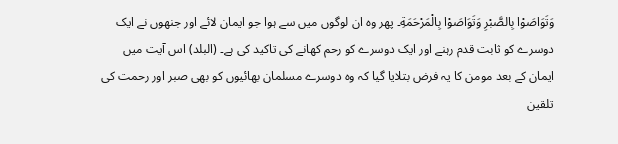وَتَوَاصَوْا بِالصَّبْرِ وَتَوَاصَوْا بِالْمَرْحَمَةِ۔ پھر وہ ان لوگوں میں سے ہوا جو ایمان لائے اور جنھوں نے ایک دوسرے کو ثابت قدم رہنے اور ایک دوسرے کو رحم کھانے کی تاکید کی ہے۔ (البلد) اس آیت میں ایمان کے بعد مومن کا یہ فرض بتلایا گیا کہ وہ دوسرے مسلمان بھائیوں کو بھی صبر اور رحمت کی تلقین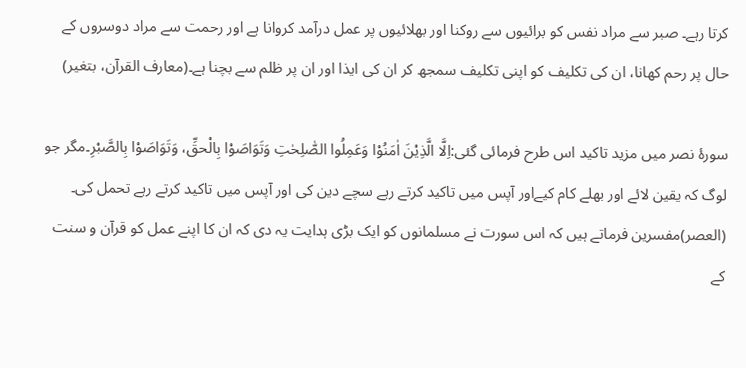کرتا رہے۔ صبر سے مراد نفس کو برائیوں سے روکنا اور بھلائیوں پر عمل درآمد کروانا ہے اور رحمت سے مراد دوسروں کے حال پر رحم کھانا، ان کی تکلیف کو اپنی تکلیف سمجھ کر ان کی ایذا اور ان پر ظلم سے بچنا ہے۔(معارف القرآن، بتغیر)

سورۂ نصر میں مزید تاکید اس طرح فرمائی گئی:اِلَّا الَّذِيْنَ اٰمَنُوْا وَعَمِلُوا الصّٰلِحٰتِ وَتَوَاصَوْا بِالْحقِّ، وَتَوَاصَوْا بِالصَّبْرِ۔مگر جو لوگ کہ یقین لائے اور بھلے کام کیےاور آپس میں تاکید کرتے رہے سچے دین کی اور آپس میں تاکید کرتے رہے تحمل کی۔ (العصر)مفسرین فرماتے ہیں کہ اس سورت نے مسلمانوں کو ایک بڑی ہدایت یہ دی کہ ان کا اپنے عمل کو قرآن و سنت کے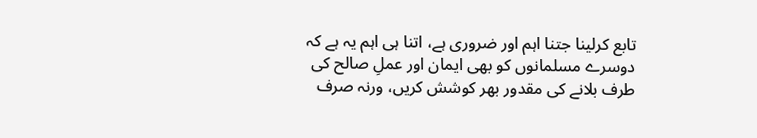تابع کرلینا جتنا اہم اور ضروری ہے، اتنا ہی اہم یہ ہے کہ دوسرے مسلمانوں کو بھی ایمان اور عملِ صالح کی طرف بلانے کی مقدور بھر کوشش کریں، ورنہ صرف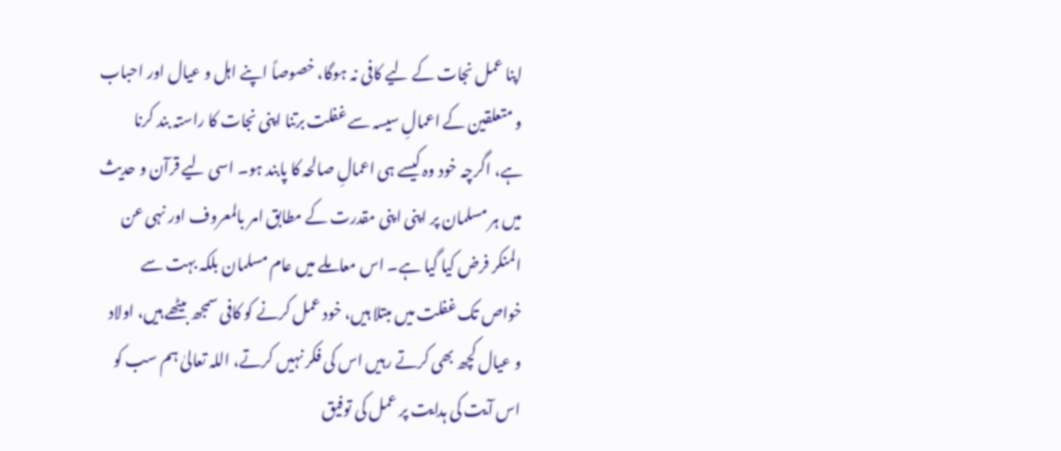اپنا عمل نجات کے لیے کافی نہ ہوگا، خصوصاً اپنے اہل و عیال اور احباب و متعلقین کے اعمالِ سیسہ سے غفلت برتنا اپنی نجات کا راستہ بند کرنا ہے، اگرچہ خود وہ کیسے ہی اعمالِ صالحہ کا پابند ہو۔ اسی لیے قرآن و حدیث میں ہر مسلمان پر اپنی اپنی مقدرت کے مطابق امر بالمعروف اور نہی عن المنکر فرض کیا گیا ہے۔ اس معاملے میں عام مسلمان بلکہ بہت سے خواص تک غفلت میں مبتلا ہیں، خود عمل کرنے کو کافی سمجھ بیٹھے ہیں، اولاد و عیال کچھ بھی کرتے رہیں اس کی فکر نہیں کرتے، اللہ تعالیٰ ہم سب کو اس آیت کی ہدایت پر عمل کی توفیق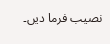نصیب فرما دیں۔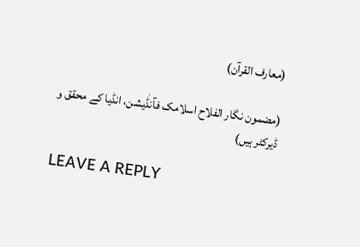(معارف القرآن)

(مضمون نگار الفلاح اسلامک فآنڈٰیشن، انڈیا کے محقق و ڈیرکٹر ہیں)

LEAVE A REPLY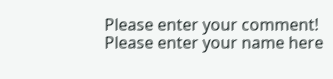Please enter your comment!
Please enter your name here